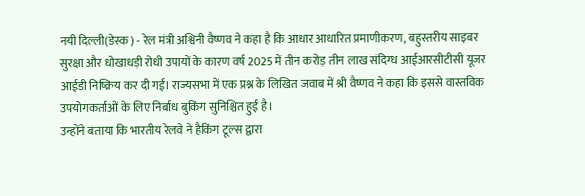नयी दिल्ली(डेस्क) - रेल मंत्री अश्विनी वैष्णव ने कहा है कि आधार आधारित प्रमाणीकरण, बहुस्तरीय साइबर सुरक्षा और धोखाधड़ी रोधी उपायों के कारण वर्ष 2025 में तीन करोड़ तीन लाख संदिग्ध आईआरसीटीसी यूजर आईडी निष्क्रिय कर दी गईं। राज्यसभा में एक प्रश्न के लिखित जवाब में श्री वैष्णव ने कहा कि इससे वास्तविक उपयोगकर्ताओं के लिए निर्बाध बुकिंग सुनिश्चित हुई है।
उन्होंने बताया कि भारतीय रेलवे ने हैकिंग टूल्स द्वारा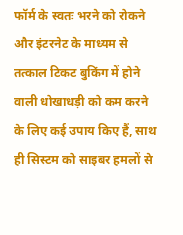फॉर्म के स्वतः भरने को रोकने और इंटरनेट के माध्यम से तत्काल टिकट बुकिंग में होने वाली धोखाधड़ी को कम करने के लिए कई उपाय किए हैं, साथ ही सिस्टम को साइबर हमलों से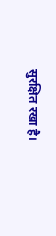सुरक्षित रखा है।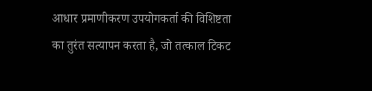आधार प्रमाणीकरण उपयोगकर्ता की विशिष्टता का तुरंत सत्यापन करता है, जो तत्काल टिकट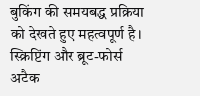बुकिंग की समयबद्ध प्रक्रिया को देखते हुए महत्वपूर्ण है। स्क्रिप्टिंग और ब्रूट-फोर्स अटैक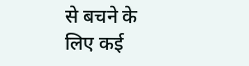से बचने के लिए कई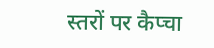स्तरों पर कैप्चा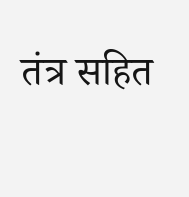तंत्र सहित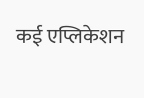कई एप्लिकेशन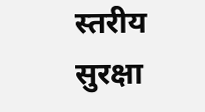स्तरीय सुरक्षा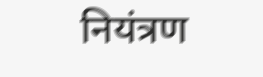नियंत्रण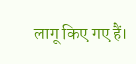लागू किए गए हैं।